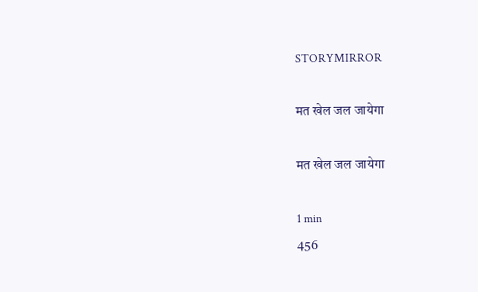STORYMIRROR

मत खेल जल जायेगा

मत खेल जल जायेगा

1 min
456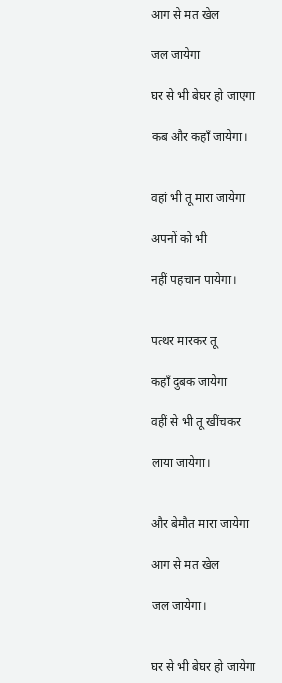आग से मत खेल

जल जायेगा

घर से भी बेघर हो जाएगा

कब और कहाँ जायेगा।


वहां भी तू मारा जायेगा

अपनों को भी

नहीं पहचान पायेगा।


पत्थर मारकर तू

कहाँ दुबक जायेगा

वहीं से भी तू खींचकर

लाया जायेगा।


और बेमौत मारा जायेगा

आग से मत खेल

जल जायेगा।


घर से भी बेघर हो जायेगा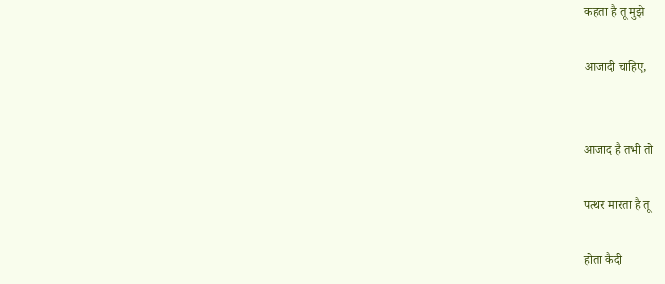कहता है तू मुझे

आजादी चाहिए,


आजाद है तभी तो

पत्थर मारता है तू

होता कैदी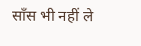साँस भी नहीं ले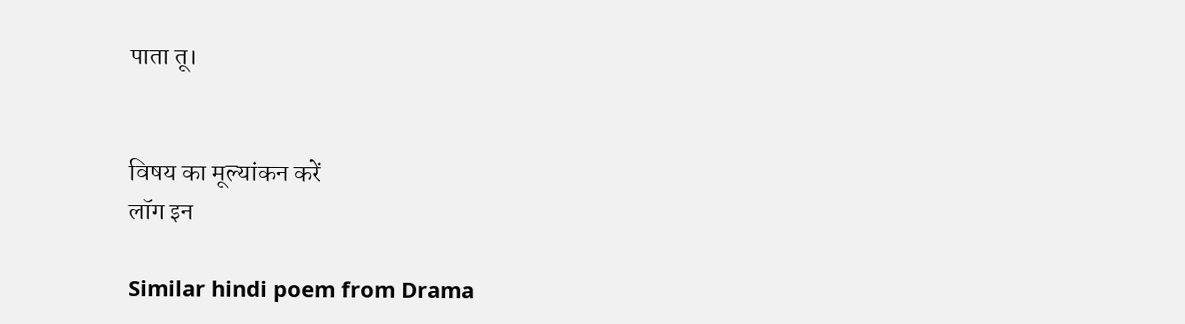पाता तू।


विषय का मूल्यांकन करें
लॉग इन

Similar hindi poem from Drama